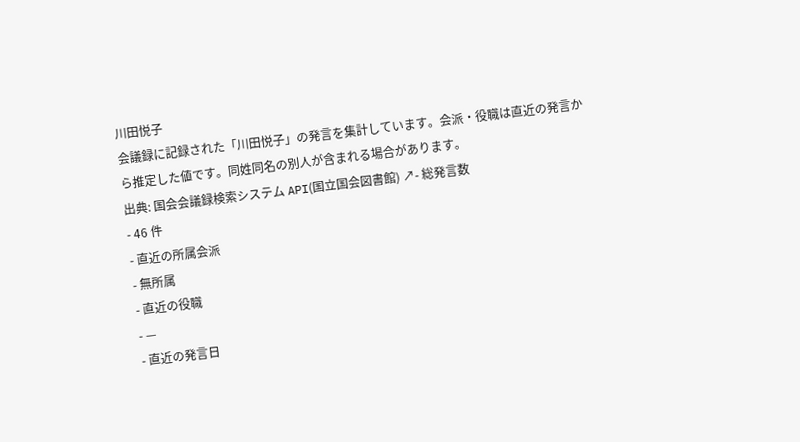川田悦子
会議録に記録された「川田悦子」の発言を集計しています。会派・役職は直近の発言から推定した値です。同姓同名の別人が含まれる場合があります。
出典: 国会会議録検索システム API(国立国会図書館) ↗- 総発言数
- 46 件
- 直近の所属会派
- 無所属
- 直近の役職
- —
- 直近の発言日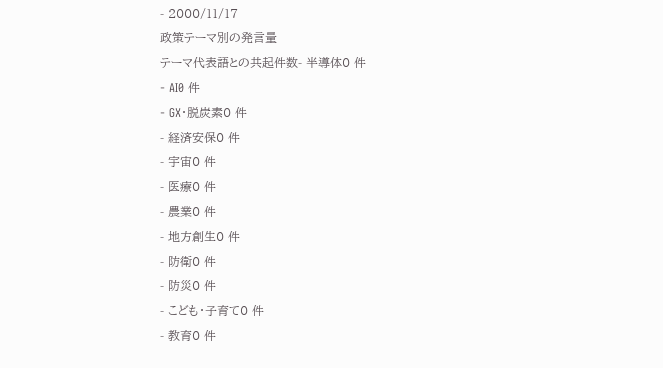- 2000/11/17
政策テーマ別の発言量
テーマ代表語との共起件数- 半導体0 件
- AI0 件
- GX・脱炭素0 件
- 経済安保0 件
- 宇宙0 件
- 医療0 件
- 農業0 件
- 地方創生0 件
- 防衛0 件
- 防災0 件
- こども・子育て0 件
- 教育0 件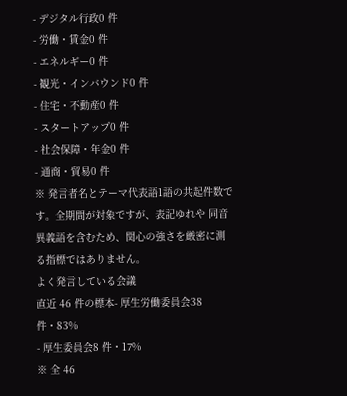- デジタル行政0 件
- 労働・賃金0 件
- エネルギー0 件
- 観光・インバウンド0 件
- 住宅・不動産0 件
- スタートアップ0 件
- 社会保障・年金0 件
- 通商・貿易0 件
※ 発言者名とテーマ代表語1語の共起件数です。全期間が対象ですが、表記ゆれや 同音異義語を含むため、関心の強さを厳密に測る指標ではありません。
よく発言している会議
直近 46 件の標本- 厚生労働委員会38 件・83%
- 厚生委員会8 件・17%
※ 全 46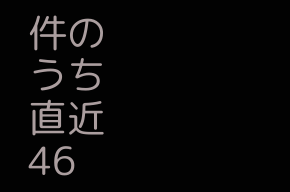件のうち直近 46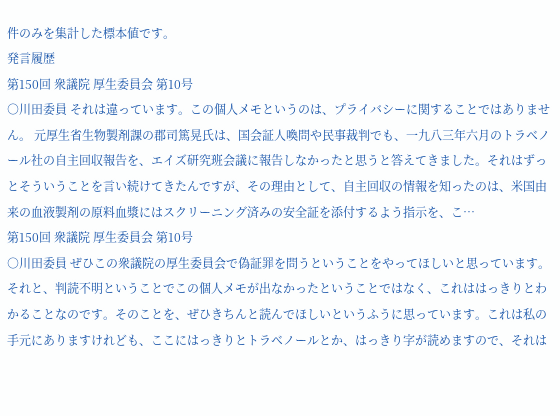件のみを集計した標本値です。
発言履歴
第150回 衆議院 厚生委員会 第10号
○川田委員 それは違っています。この個人メモというのは、プライバシーに関することではありません。 元厚生省生物製剤課の郡司篤晃氏は、国会証人喚問や民事裁判でも、一九八三年六月のトラベノール社の自主回収報告を、エイズ研究班会議に報告しなかったと思うと答えてきました。それはずっとそういうことを言い続けてきたんですが、その理由として、自主回収の情報を知ったのは、米国由来の血液製剤の原料血漿にはスクリーニング済みの安全証を添付するよう指示を、こ…
第150回 衆議院 厚生委員会 第10号
○川田委員 ぜひこの衆議院の厚生委員会で偽証罪を問うということをやってほしいと思っています。 それと、判読不明ということでこの個人メモが出なかったということではなく、これははっきりとわかることなのです。そのことを、ぜひきちんと読んでほしいというふうに思っています。これは私の手元にありますけれども、ここにはっきりとトラベノールとか、はっきり字が読めますので、それは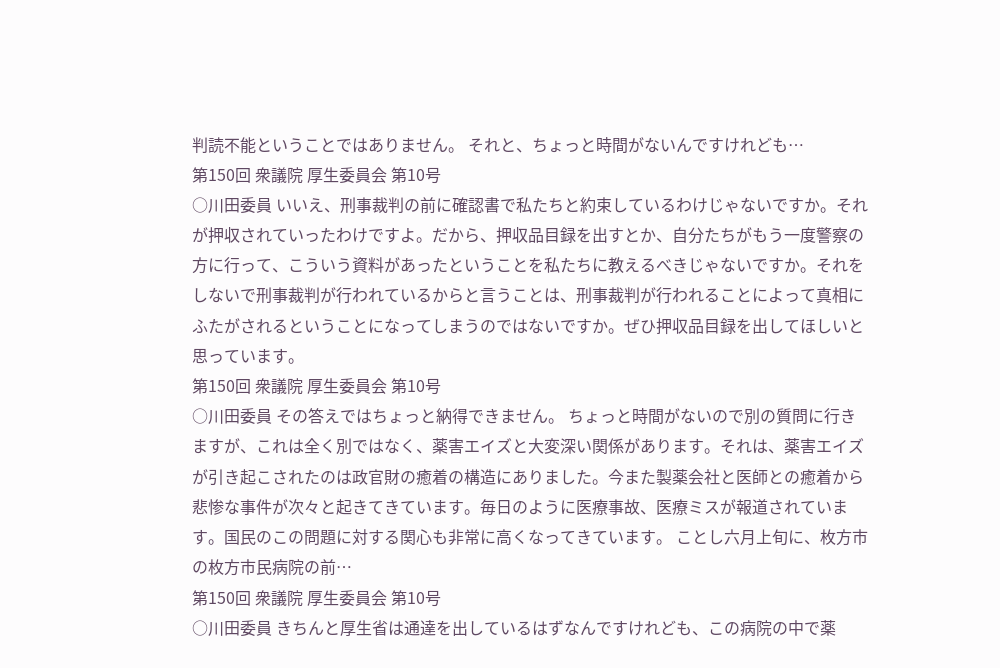判読不能ということではありません。 それと、ちょっと時間がないんですけれども…
第150回 衆議院 厚生委員会 第10号
○川田委員 いいえ、刑事裁判の前に確認書で私たちと約束しているわけじゃないですか。それが押収されていったわけですよ。だから、押収品目録を出すとか、自分たちがもう一度警察の方に行って、こういう資料があったということを私たちに教えるべきじゃないですか。それをしないで刑事裁判が行われているからと言うことは、刑事裁判が行われることによって真相にふたがされるということになってしまうのではないですか。ぜひ押収品目録を出してほしいと思っています。
第150回 衆議院 厚生委員会 第10号
○川田委員 その答えではちょっと納得できません。 ちょっと時間がないので別の質問に行きますが、これは全く別ではなく、薬害エイズと大変深い関係があります。それは、薬害エイズが引き起こされたのは政官財の癒着の構造にありました。今また製薬会社と医師との癒着から悲惨な事件が次々と起きてきています。毎日のように医療事故、医療ミスが報道されています。国民のこの問題に対する関心も非常に高くなってきています。 ことし六月上旬に、枚方市の枚方市民病院の前…
第150回 衆議院 厚生委員会 第10号
○川田委員 きちんと厚生省は通達を出しているはずなんですけれども、この病院の中で薬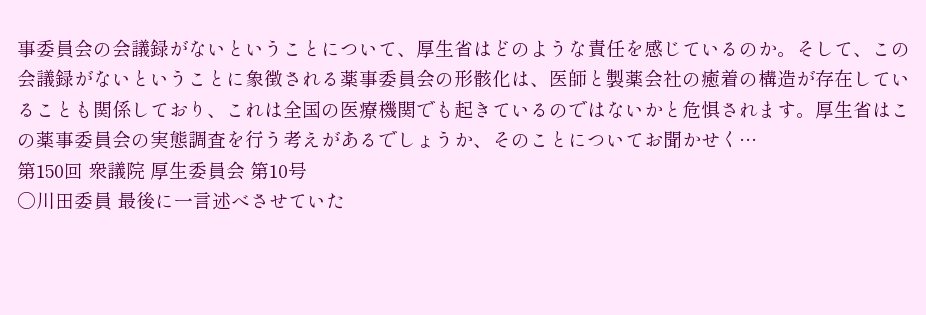事委員会の会議録がないということについて、厚生省はどのような責任を感じているのか。そして、この会議録がないということに象徴される薬事委員会の形骸化は、医師と製薬会社の癒着の構造が存在していることも関係しており、これは全国の医療機関でも起きているのではないかと危惧されます。厚生省はこの薬事委員会の実態調査を行う考えがあるでしょうか、そのことについてお聞かせく…
第150回 衆議院 厚生委員会 第10号
○川田委員 最後に一言述べさせていた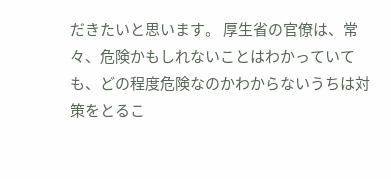だきたいと思います。 厚生省の官僚は、常々、危険かもしれないことはわかっていても、どの程度危険なのかわからないうちは対策をとるこ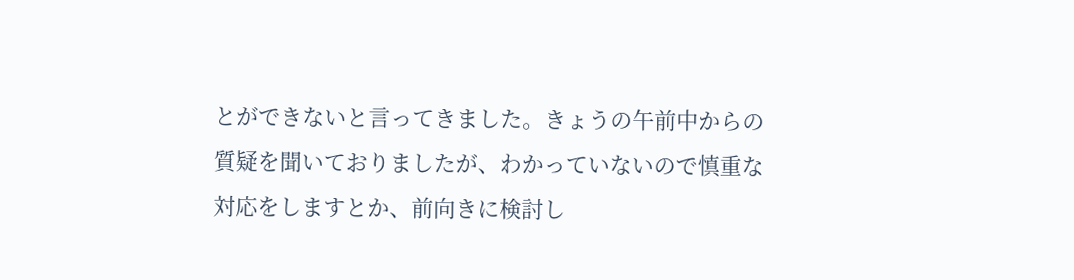とができないと言ってきました。きょうの午前中からの質疑を聞いておりましたが、わかっていないので慎重な対応をしますとか、前向きに検討し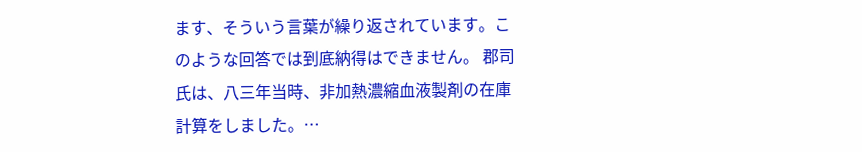ます、そういう言葉が繰り返されています。このような回答では到底納得はできません。 郡司氏は、八三年当時、非加熱濃縮血液製剤の在庫計算をしました。…